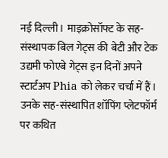नई दिल्ली। माइक्रोसॉफ्ट के सह-संस्थापक बिल गेट्स की बेटी और टेक उद्यमी फोएबे गेट्स इन दिनों अपने स्टार्टअप Phia को लेकर चर्चा में हैं। उनके सह-संस्थापित शॉपिंग प्लेटफॉर्म पर कथित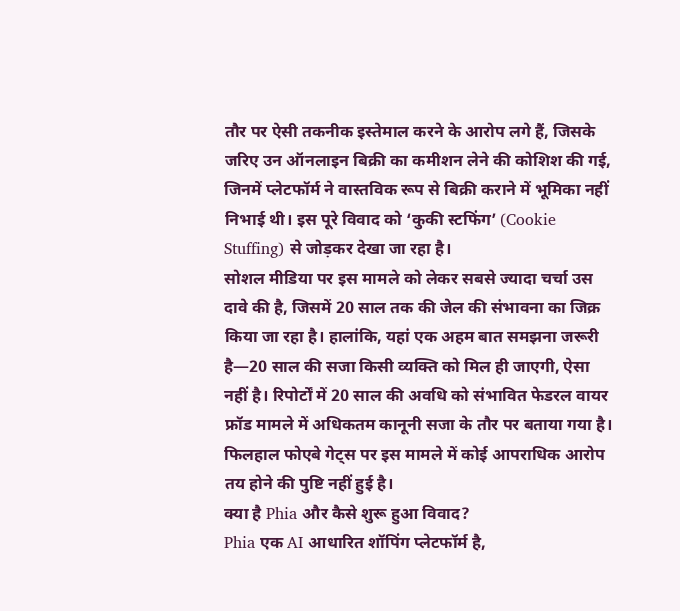तौर पर ऐसी तकनीक इस्तेमाल करने के आरोप लगे हैं, जिसके जरिए उन ऑनलाइन बिक्री का कमीशन लेने की कोशिश की गई, जिनमें प्लेटफॉर्म ने वास्तविक रूप से बिक्री कराने में भूमिका नहीं निभाई थी। इस पूरे विवाद को ‘कुकी स्टफिंग’ (Cookie Stuffing) से जोड़कर देखा जा रहा है।
सोशल मीडिया पर इस मामले को लेकर सबसे ज्यादा चर्चा उस दावे की है, जिसमें 20 साल तक की जेल की संभावना का जिक्र किया जा रहा है। हालांकि, यहां एक अहम बात समझना जरूरी है—20 साल की सजा किसी व्यक्ति को मिल ही जाएगी, ऐसा नहीं है। रिपोर्टों में 20 साल की अवधि को संभावित फेडरल वायर फ्रॉड मामले में अधिकतम कानूनी सजा के तौर पर बताया गया है। फिलहाल फोएबे गेट्स पर इस मामले में कोई आपराधिक आरोप तय होने की पुष्टि नहीं हुई है।
क्या है Phia और कैसे शुरू हुआ विवाद?
Phia एक AI आधारित शॉपिंग प्लेटफॉर्म है,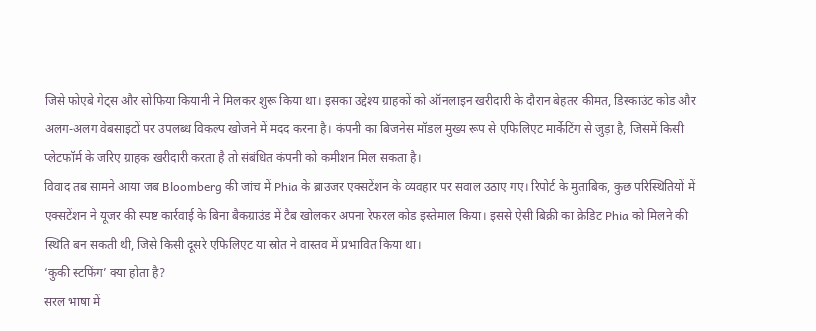जिसे फोएबे गेट्स और सोफिया कियानी ने मिलकर शुरू किया था। इसका उद्देश्य ग्राहकों को ऑनलाइन खरीदारी के दौरान बेहतर कीमत, डिस्काउंट कोड और अलग-अलग वेबसाइटों पर उपलब्ध विकल्प खोजने में मदद करना है। कंपनी का बिजनेस मॉडल मुख्य रूप से एफिलिएट मार्केटिंग से जुड़ा है, जिसमें किसी प्लेटफॉर्म के जरिए ग्राहक खरीदारी करता है तो संबंधित कंपनी को कमीशन मिल सकता है।
विवाद तब सामने आया जब Bloomberg की जांच में Phia के ब्राउजर एक्सटेंशन के व्यवहार पर सवाल उठाए गए। रिपोर्ट के मुताबिक, कुछ परिस्थितियों में एक्सटेंशन ने यूजर की स्पष्ट कार्रवाई के बिना बैकग्राउंड में टैब खोलकर अपना रेफरल कोड इस्तेमाल किया। इससे ऐसी बिक्री का क्रेडिट Phia को मिलने की स्थिति बन सकती थी, जिसे किसी दूसरे एफिलिएट या स्रोत ने वास्तव में प्रभावित किया था।
‘कुकी स्टफिंग’ क्या होता है?
सरल भाषा में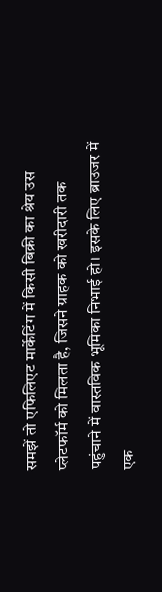समझें तो एफिलिएट मार्केटिंग में किसी बिक्री का श्रेय उस प्लेटफॉर्म को मिलता है, जिसने ग्राहक को खरीदारी तक पहुंचाने में वास्तविक भूमिका निभाई हो। इसके लिए ब्राउजर में एक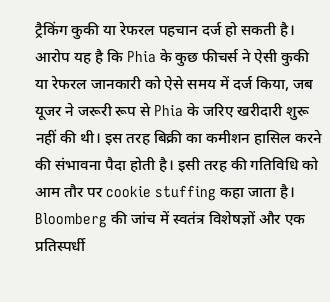ट्रैकिंग कुकी या रेफरल पहचान दर्ज हो सकती है।
आरोप यह है कि Phia के कुछ फीचर्स ने ऐसी कुकी या रेफरल जानकारी को ऐसे समय में दर्ज किया, जब यूजर ने जरूरी रूप से Phia के जरिए खरीदारी शुरू नहीं की थी। इस तरह बिक्री का कमीशन हासिल करने की संभावना पैदा होती है। इसी तरह की गतिविधि को आम तौर पर cookie stuffing कहा जाता है। Bloomberg की जांच में स्वतंत्र विशेषज्ञों और एक प्रतिस्पर्धी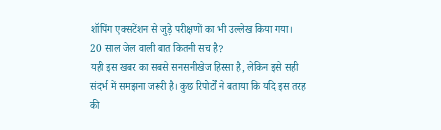शॉपिंग एक्सटेंशन से जुड़े परीक्षणों का भी उल्लेख किया गया।
20 साल जेल वाली बात कितनी सच है?
यही इस खबर का सबसे सनसनीखेज हिस्सा है, लेकिन इसे सही संदर्भ में समझना जरूरी है। कुछ रिपोर्टों ने बताया कि यदि इस तरह की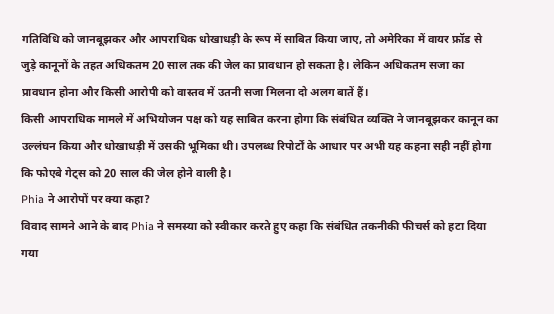गतिविधि को जानबूझकर और आपराधिक धोखाधड़ी के रूप में साबित किया जाए, तो अमेरिका में वायर फ्रॉड से जुड़े कानूनों के तहत अधिकतम 20 साल तक की जेल का प्रावधान हो सकता है। लेकिन अधिकतम सजा का प्रावधान होना और किसी आरोपी को वास्तव में उतनी सजा मिलना दो अलग बातें हैं।
किसी आपराधिक मामले में अभियोजन पक्ष को यह साबित करना होगा कि संबंधित व्यक्ति ने जानबूझकर कानून का उल्लंघन किया और धोखाधड़ी में उसकी भूमिका थी। उपलब्ध रिपोर्टों के आधार पर अभी यह कहना सही नहीं होगा कि फोएबे गेट्स को 20 साल की जेल होने वाली है।
Phia ने आरोपों पर क्या कहा?
विवाद सामने आने के बाद Phia ने समस्या को स्वीकार करते हुए कहा कि संबंधित तकनीकी फीचर्स को हटा दिया गया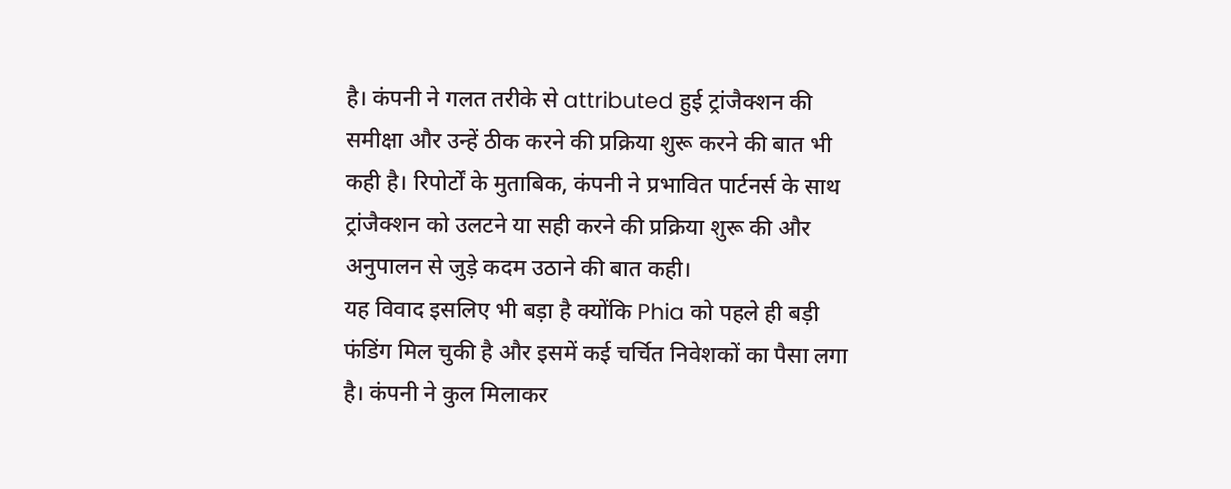है। कंपनी ने गलत तरीके से attributed हुई ट्रांजैक्शन की समीक्षा और उन्हें ठीक करने की प्रक्रिया शुरू करने की बात भी कही है। रिपोर्टों के मुताबिक, कंपनी ने प्रभावित पार्टनर्स के साथ ट्रांजैक्शन को उलटने या सही करने की प्रक्रिया शुरू की और अनुपालन से जुड़े कदम उठाने की बात कही।
यह विवाद इसलिए भी बड़ा है क्योंकि Phia को पहले ही बड़ी फंडिंग मिल चुकी है और इसमें कई चर्चित निवेशकों का पैसा लगा है। कंपनी ने कुल मिलाकर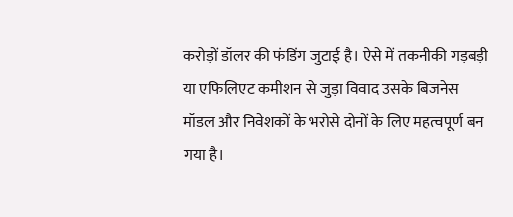करोड़ों डॉलर की फंडिंग जुटाई है। ऐसे में तकनीकी गड़बड़ी या एफिलिएट कमीशन से जुड़ा विवाद उसके बिजनेस मॉडल और निवेशकों के भरोसे दोनों के लिए महत्वपूर्ण बन गया है।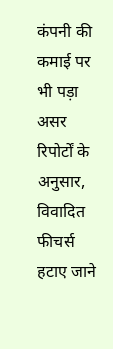कंपनी की कमाई पर भी पड़ा असर
रिपोर्टों के अनुसार, विवादित फीचर्स हटाए जाने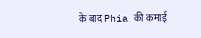के बाद Phia की कमाई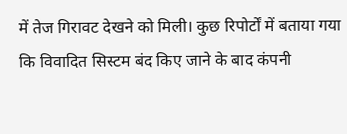में तेज गिरावट देखने को मिली। कुछ रिपोर्टों में बताया गया कि विवादित सिस्टम बंद किए जाने के बाद कंपनी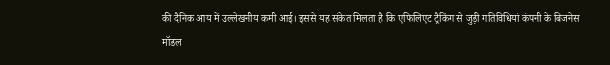की दैनिक आय में उल्लेखनीय कमी आई। इससे यह संकेत मिलता है कि एफिलिएट ट्रैकिंग से जुड़ी गतिविधियां कंपनी के बिजनेस मॉडल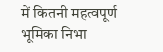में कितनी महत्वपूर्ण भूमिका निभा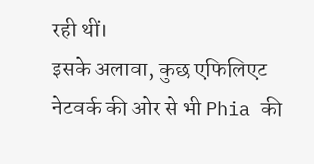रही थीं।
इसके अलावा, कुछ एफिलिएट नेटवर्क की ओर से भी Phia की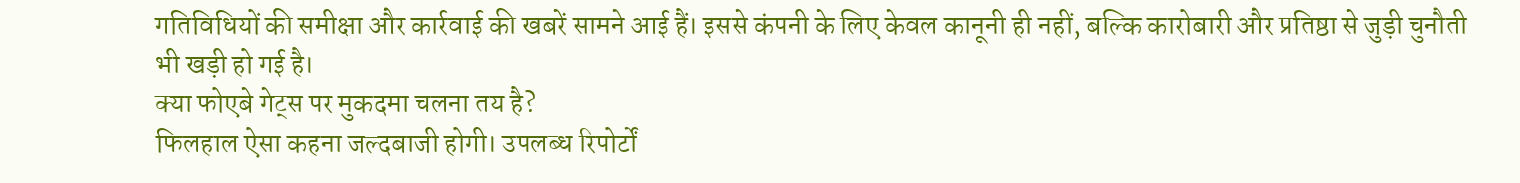गतिविधियों की समीक्षा और कार्रवाई की खबरें सामने आई हैं। इससे कंपनी के लिए केवल कानूनी ही नहीं, बल्कि कारोबारी और प्रतिष्ठा से जुड़ी चुनौती भी खड़ी हो गई है।
क्या फोएबे गेट्स पर मुकदमा चलना तय है?
फिलहाल ऐसा कहना जल्दबाजी होगी। उपलब्ध रिपोर्टों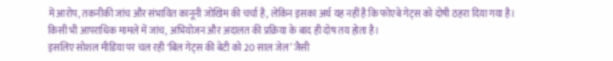में आरोप, तकनीकी जांच और संभावित कानूनी जोखिम की चर्चा है, लेकिन इसका अर्थ यह नहीं है कि फोएबे गेट्स को दोषी ठहरा दिया गया है। किसी भी आपराधिक मामले में जांच, अभियोजन और अदालत की प्रक्रिया के बाद ही दोष तय होता है।
इसलिए सोशल मीडिया पर चल रही ‘बिल गेट्स की बेटी को 20 साल जेल’ जैसी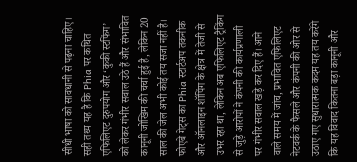सीधी भाषा को सावधानी से पढ़ना चाहिए। सही तथ्य यह है कि Phia पर कथित एफिलिएट दुरुपयोग और ‘कुकी स्टफिंग’ को लेकर गंभीर सवाल उठे हैं और संभावित कानूनी जोखिम की चर्चा हुई है, लेकिन 20 साल की जेल अभी कोई तय सजा नहीं है।
फोएबे गेट्स का Phia स्टार्टअप तकनीक और ऑनलाइन शॉपिंग के क्षेत्र में तेजी से उभर रहा था, लेकिन अब एफिलिएट ट्रैकिंग से जुड़े आरोपों ने कंपनी की कार्यप्रणाली पर गंभीर सवाल खड़े कर दिए हैं। आने वाले समय में जांच, प्रभावित एफिलिएट नेटवर्क के फैसले और कंपनी की ओर से उठाए गए सुधारात्मक कदम यह तय करेंगे कि यह विवाद कितना बड़ा कानूनी और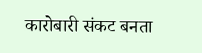कारोबारी संकट बनता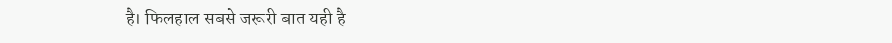है। फिलहाल सबसे जरूरी बात यही है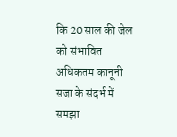कि 20 साल की जेल को संभावित अधिकतम कानूनी सजा के संदर्भ में समझा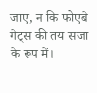जाए, न कि फोएबे गेट्स की तय सजा के रूप में।